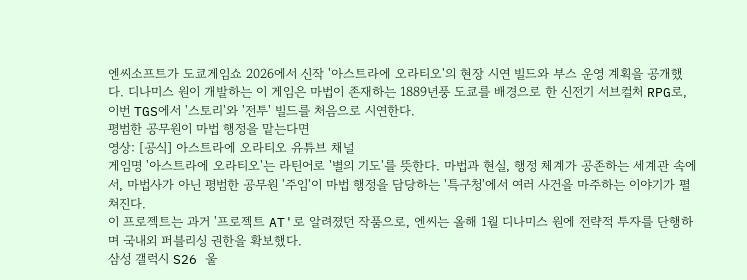엔씨소프트가 도쿄게임쇼 2026에서 신작 '아스트라에 오라티오'의 현장 시연 빌드와 부스 운영 계획을 공개했다. 디나미스 원이 개발하는 이 게임은 마법이 존재하는 1889년풍 도쿄를 배경으로 한 신전기 서브컬처 RPG로, 이번 TGS에서 '스토리'와 '전투' 빌드를 처음으로 시연한다.
평범한 공무원이 마법 행정을 맡는다면
영상: [공식] 아스트라에 오라티오 유튜브 채널
게임명 '아스트라에 오라티오'는 라틴어로 '별의 기도'를 뜻한다. 마법과 현실, 행정 체계가 공존하는 세계관 속에서, 마법사가 아닌 평범한 공무원 '주임'이 마법 행정을 담당하는 '특구청'에서 여러 사건을 마주하는 이야기가 펼쳐진다.
이 프로젝트는 과거 '프로젝트 AT'로 알려졌던 작품으로, 엔씨는 올해 1월 디나미스 원에 전략적 투자를 단행하며 국내외 퍼블리싱 권한을 확보했다.
삼성 갤럭시 S26 울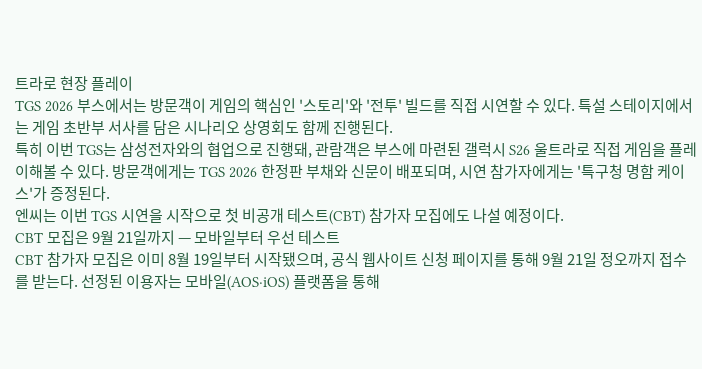트라로 현장 플레이
TGS 2026 부스에서는 방문객이 게임의 핵심인 '스토리'와 '전투' 빌드를 직접 시연할 수 있다. 특설 스테이지에서는 게임 초반부 서사를 담은 시나리오 상영회도 함께 진행된다.
특히 이번 TGS는 삼성전자와의 협업으로 진행돼, 관람객은 부스에 마련된 갤럭시 S26 울트라로 직접 게임을 플레이해볼 수 있다. 방문객에게는 TGS 2026 한정판 부채와 신문이 배포되며, 시연 참가자에게는 '특구청 명함 케이스'가 증정된다.
엔씨는 이번 TGS 시연을 시작으로 첫 비공개 테스트(CBT) 참가자 모집에도 나설 예정이다.
CBT 모집은 9월 21일까지 — 모바일부터 우선 테스트
CBT 참가자 모집은 이미 8월 19일부터 시작됐으며, 공식 웹사이트 신청 페이지를 통해 9월 21일 정오까지 접수를 받는다. 선정된 이용자는 모바일(AOS·iOS) 플랫폼을 통해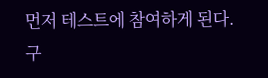먼저 테스트에 참여하게 된다.
구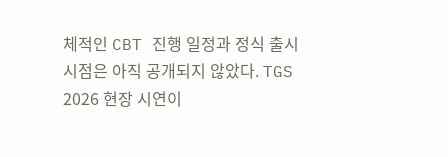체적인 CBT 진행 일정과 정식 출시 시점은 아직 공개되지 않았다. TGS 2026 현장 시연이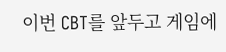이번 CBT를 앞두고 게임에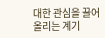대한 관심을 끌어올리는 계기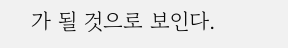가 될 것으로 보인다.